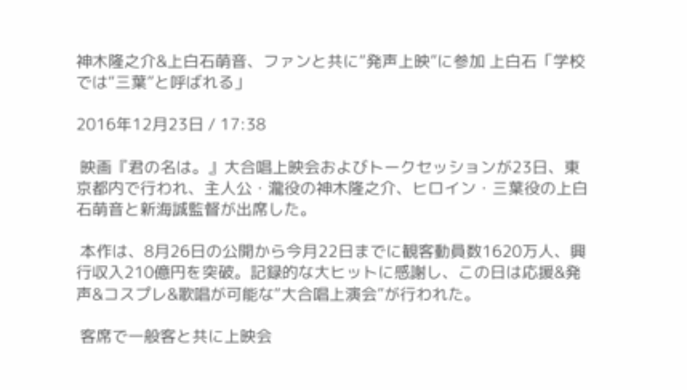神木隆之介&上白石萌音、ファンと共に“発声上映”に参加 上白石「学校では“三葉”と呼ばれる」

2016年12月23日 / 17:38

 映画『君の名は。』大合唱上映会およびトークセッションが23日、東京都内で行われ、主人公・瀧役の神木隆之介、ヒロイン・三葉役の上白石萌音と新海誠監督が出席した。

 本作は、8月26日の公開から今月22日までに観客動員数1620万人、興行収入210億円を突破。記録的な大ヒットに感謝し、この日は応援&発声&コスプレ&歌唱が可能な“大合唱上演会”が行われた。

 客席で一般客と共に上映会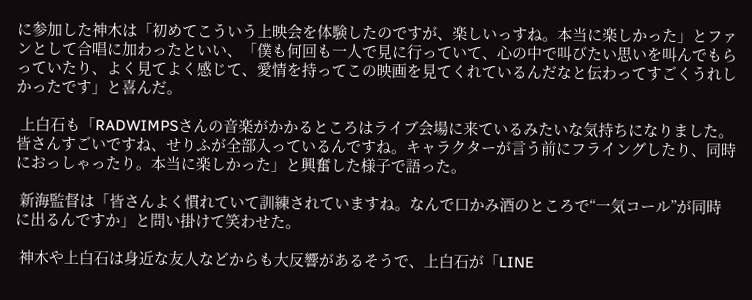に参加した神木は「初めてこういう上映会を体験したのですが、楽しいっすね。本当に楽しかった」とファンとして合唱に加わったといい、「僕も何回も一人で見に行っていて、心の中で叫びたい思いを叫んでもらっていたり、よく見てよく感じて、愛情を持ってこの映画を見てくれているんだなと伝わってすごくうれしかったです」と喜んだ。

 上白石も「RADWIMPSさんの音楽がかかるところはライブ会場に来ているみたいな気持ちになりました。皆さんすごいですね、せりふが全部入っているんですね。キャラクターが言う前にフライングしたり、同時におっしゃったり。本当に楽しかった」と興奮した様子で語った。

 新海監督は「皆さんよく慣れていて訓練されていますね。なんで口かみ酒のところで“一気コール”が同時に出るんですか」と問い掛けて笑わせた。

 神木や上白石は身近な友人などからも大反響があるそうで、上白石が「LINE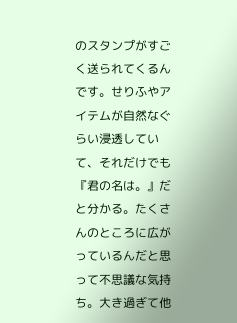のスタンプがすごく送られてくるんです。せりふやアイテムが自然なぐらい浸透していて、それだけでも『君の名は。』だと分かる。たくさんのところに広がっているんだと思って不思議な気持ち。大き過ぎて他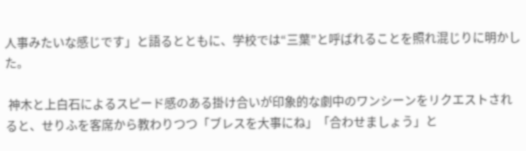人事みたいな感じです」と語るとともに、学校では“三葉”と呼ばれることを照れ混じりに明かした。

 神木と上白石によるスピード感のある掛け合いが印象的な劇中のワンシーンをリクエストされると、せりふを客席から教わりつつ「ブレスを大事にね」「合わせましょう」と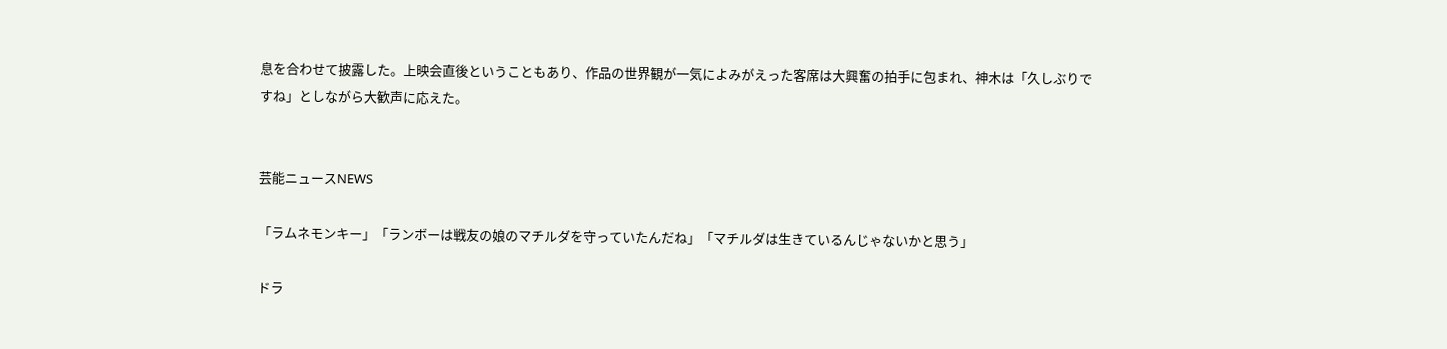息を合わせて披露した。上映会直後ということもあり、作品の世界観が一気によみがえった客席は大興奮の拍手に包まれ、神木は「久しぶりですね」としながら大歓声に応えた。


芸能ニュースNEWS

「ラムネモンキー」「ランボーは戦友の娘のマチルダを守っていたんだね」「マチルダは生きているんじゃないかと思う」

ドラ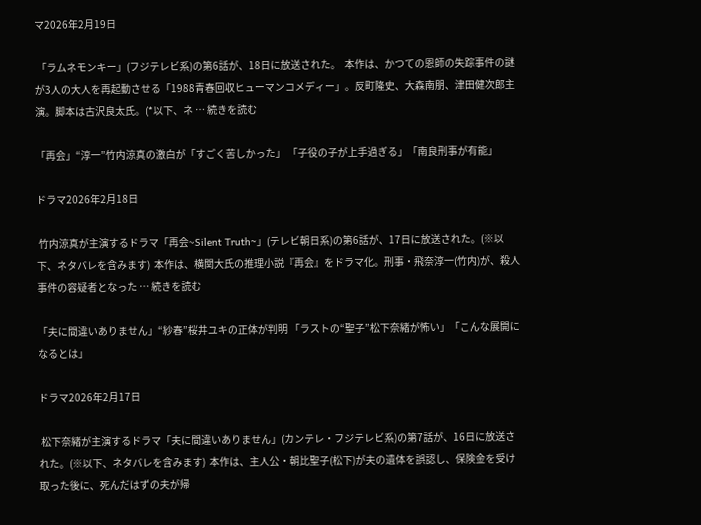マ2026年2月19日

 「ラムネモンキー」(フジテレビ系)の第6話が、18日に放送された。  本作は、かつての恩師の失踪事件の謎が3人の大人を再起動させる「1988青春回収ヒューマンコメディー」。反町隆史、大森南朋、津田健次郎主演。脚本は古沢良太氏。(*以下、ネ … 続きを読む

「再会」“淳一”竹内涼真の激白が「すごく苦しかった」 「子役の子が上手過ぎる」「南良刑事が有能」

ドラマ2026年2月18日

 竹内涼真が主演するドラマ「再会~Silent Truth~」(テレビ朝日系)の第6話が、17日に放送された。(※以下、ネタバレを含みます)  本作は、横関大氏の推理小説『再会』をドラマ化。刑事・飛奈淳一(竹内)が、殺人事件の容疑者となった … 続きを読む

「夫に間違いありません」“紗春”桜井ユキの正体が判明 「ラストの“聖子”松下奈緒が怖い」「こんな展開になるとは」

ドラマ2026年2月17日

 松下奈緒が主演するドラマ「夫に間違いありません」(カンテレ・フジテレビ系)の第7話が、16日に放送された。(※以下、ネタバレを含みます)  本作は、主人公・朝比聖子(松下)が夫の遺体を誤認し、保険金を受け取った後に、死んだはずの夫が帰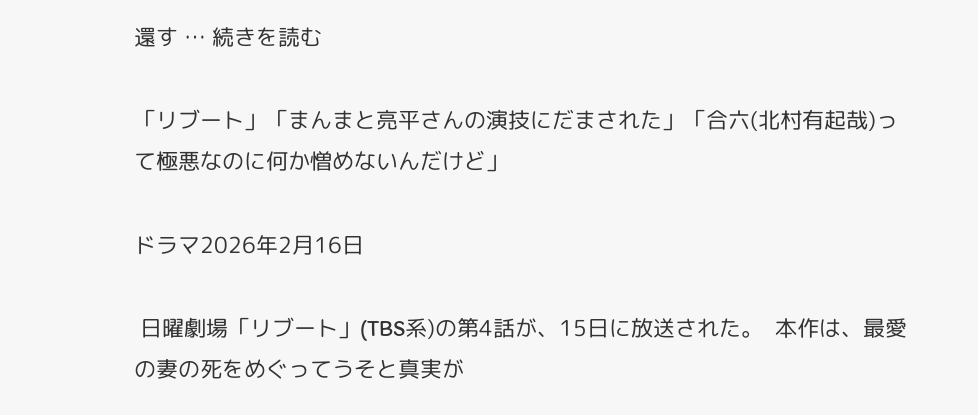還す … 続きを読む

「リブート」「まんまと亮平さんの演技にだまされた」「合六(北村有起哉)って極悪なのに何か憎めないんだけど」

ドラマ2026年2月16日

 日曜劇場「リブート」(TBS系)の第4話が、15日に放送された。  本作は、最愛の妻の死をめぐってうそと真実が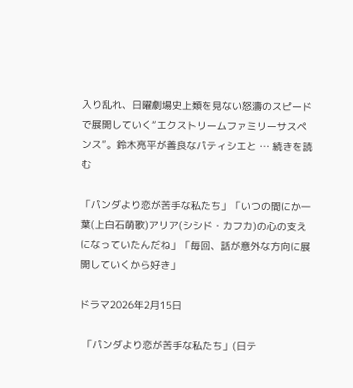入り乱れ、日曜劇場史上類を見ない怒濤のスピードで展開していく“エクストリームファミリーサスペンス”。鈴木亮平が善良なパティシエと … 続きを読む

「パンダより恋が苦手な私たち」「いつの間にか一葉(上白石萌歌)アリア(シシド・カフカ)の心の支えになっていたんだね」「毎回、話が意外な方向に展開していくから好き」

ドラマ2026年2月15日

 「パンダより恋が苦手な私たち」(日テ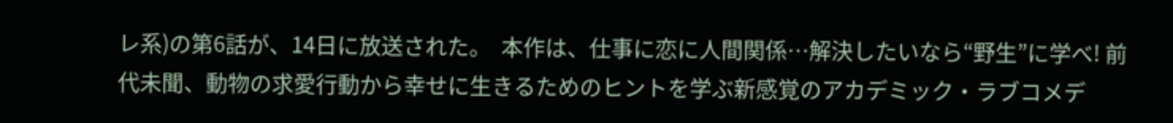レ系)の第6話が、14日に放送された。  本作は、仕事に恋に人間関係…解決したいなら“野生”に学べ! 前代未聞、動物の求愛行動から幸せに生きるためのヒントを学ぶ新感覚のアカデミック・ラブコメデ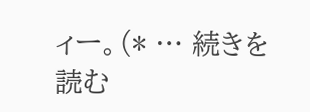ィー。(* … 続きを読む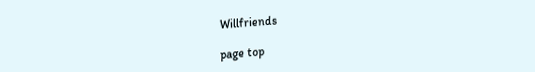Willfriends

page top